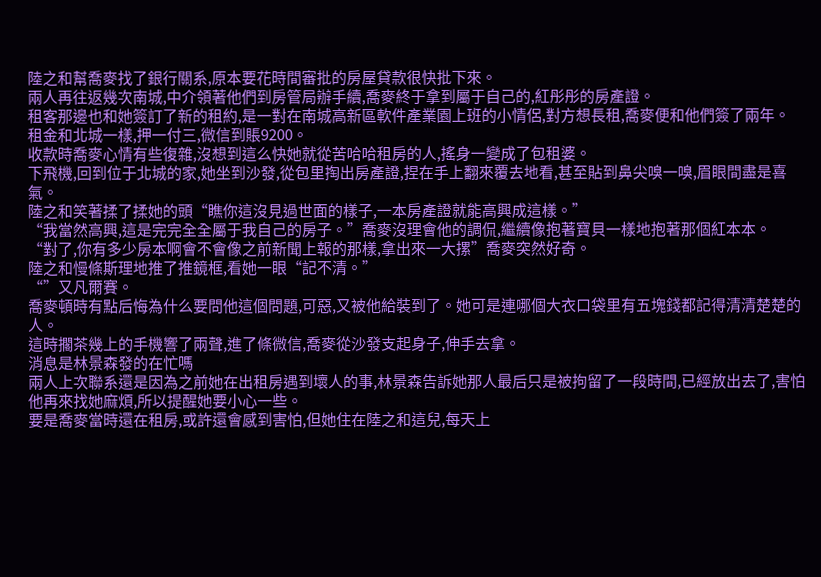陸之和幫喬麥找了銀行關系,原本要花時間審批的房屋貸款很快批下來。
兩人再往返幾次南城,中介領著他們到房管局辦手續,喬麥終于拿到屬于自己的,紅彤彤的房產證。
租客那邊也和她簽訂了新的租約,是一對在南城高新區軟件產業園上班的小情侶,對方想長租,喬麥便和他們簽了兩年。
租金和北城一樣,押一付三,微信到賬9200。
收款時喬麥心情有些復雜,沒想到這么快她就從苦哈哈租房的人,搖身一變成了包租婆。
下飛機,回到位于北城的家,她坐到沙發,從包里掏出房產證,捏在手上翻來覆去地看,甚至貼到鼻尖嗅一嗅,眉眼間盡是喜氣。
陸之和笑著揉了揉她的頭“瞧你這沒見過世面的樣子,一本房產證就能高興成這樣。”
“我當然高興,這是完完全全屬于我自己的房子。”喬麥沒理會他的調侃,繼續像抱著寶貝一樣地抱著那個紅本本。
“對了,你有多少房本啊會不會像之前新聞上報的那樣,拿出來一大摞”喬麥突然好奇。
陸之和慢條斯理地推了推鏡框,看她一眼“記不清。”
“”又凡爾賽。
喬麥頓時有點后悔為什么要問他這個問題,可惡,又被他給裝到了。她可是連哪個大衣口袋里有五塊錢都記得清清楚楚的人。
這時擱茶幾上的手機響了兩聲,進了條微信,喬麥從沙發支起身子,伸手去拿。
消息是林景森發的在忙嗎
兩人上次聯系還是因為之前她在出租房遇到壞人的事,林景森告訴她那人最后只是被拘留了一段時間,已經放出去了,害怕他再來找她麻煩,所以提醒她要小心一些。
要是喬麥當時還在租房,或許還會感到害怕,但她住在陸之和這兒,每天上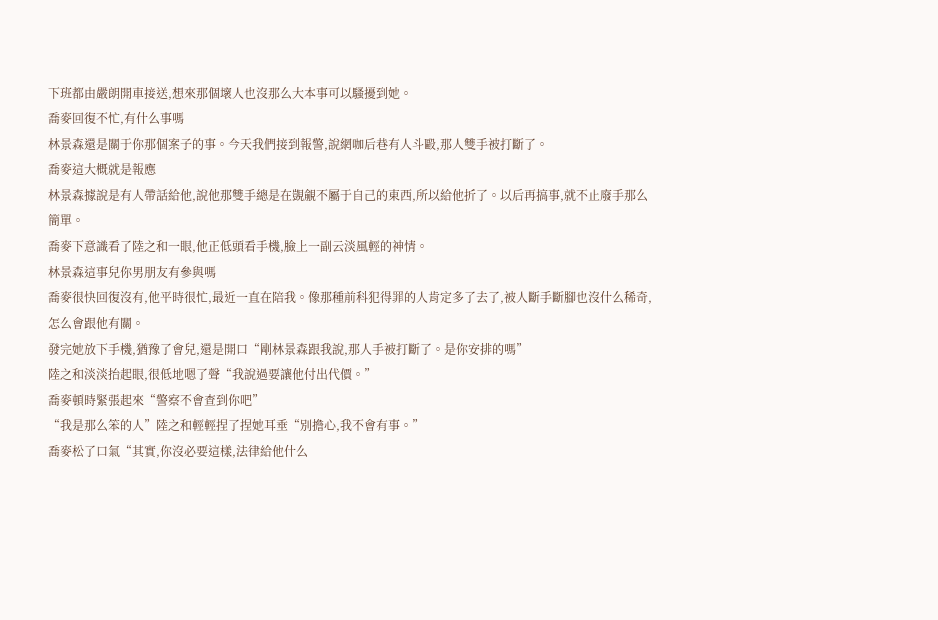下班都由嚴朗開車接送,想來那個壞人也沒那么大本事可以騷擾到她。
喬麥回復不忙,有什么事嗎
林景森還是關于你那個案子的事。今天我們接到報警,說網咖后巷有人斗毆,那人雙手被打斷了。
喬麥這大概就是報應
林景森據說是有人帶話給他,說他那雙手總是在覬覦不屬于自己的東西,所以給他折了。以后再搞事,就不止廢手那么簡單。
喬麥下意識看了陸之和一眼,他正低頭看手機,臉上一副云淡風輕的神情。
林景森這事兒你男朋友有參與嗎
喬麥很快回復沒有,他平時很忙,最近一直在陪我。像那種前科犯得罪的人肯定多了去了,被人斷手斷腳也沒什么稀奇,怎么會跟他有關。
發完她放下手機,猶豫了會兒,還是開口“剛林景森跟我說,那人手被打斷了。是你安排的嗎”
陸之和淡淡抬起眼,很低地嗯了聲“我說過要讓他付出代價。”
喬麥頓時緊張起來“警察不會查到你吧”
“我是那么笨的人”陸之和輕輕捏了捏她耳垂“別擔心,我不會有事。”
喬麥松了口氣“其實,你沒必要這樣,法律給他什么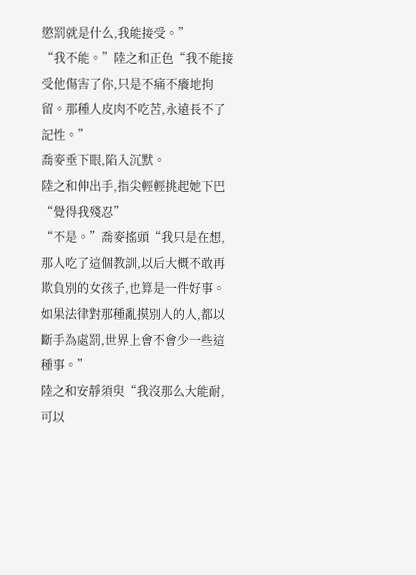懲罰就是什么,我能接受。”
“我不能。”陸之和正色“我不能接受他傷害了你,只是不痛不癢地拘留。那種人皮肉不吃苦,永遠長不了記性。”
喬麥垂下眼,陷入沉默。
陸之和伸出手,指尖輕輕挑起她下巴“覺得我殘忍”
“不是。”喬麥搖頭“我只是在想,那人吃了這個教訓,以后大概不敢再欺負別的女孩子,也算是一件好事。如果法律對那種亂摸別人的人,都以斷手為處罰,世界上會不會少一些這種事。”
陸之和安靜須臾“我沒那么大能耐,可以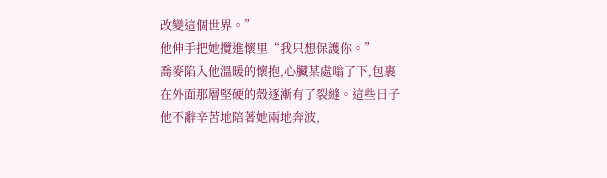改變這個世界。”
他伸手把她攬進懷里“我只想保護你。”
喬麥陷入他溫暖的懷抱,心臟某處嗡了下,包裹在外面那層堅硬的殼逐漸有了裂縫。這些日子他不辭辛苦地陪著她兩地奔波,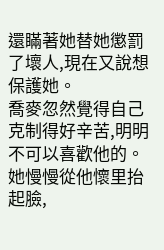還瞞著她替她懲罰了壞人,現在又說想保護她。
喬麥忽然覺得自己克制得好辛苦,明明不可以喜歡他的。
她慢慢從他懷里抬起臉,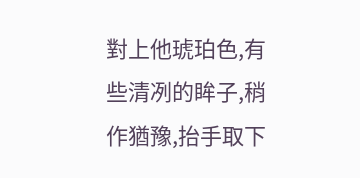對上他琥珀色,有些清冽的眸子,稍作猶豫,抬手取下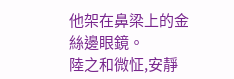他架在鼻梁上的金絲邊眼鏡。
陸之和微怔,安靜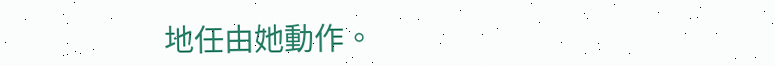地任由她動作。